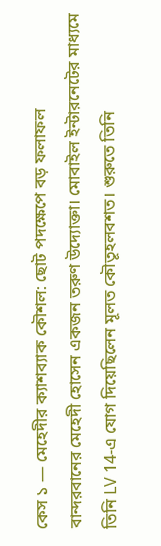কেস ১ — মেহেদীর ক্যাশব্যাক কৌশল: ছোট পদক্ষেপে বড় ফলাফল
বান্দরবানের মেহেদী হোসেন একজন তরুণ উদ্যোক্তা। মোবাইল ইন্টারনেটের মাধ্যমে তিনি LV 14-এ যোগ দিয়েছিলেন মূলত কৌতূহলবশত। শুরুতে তিনি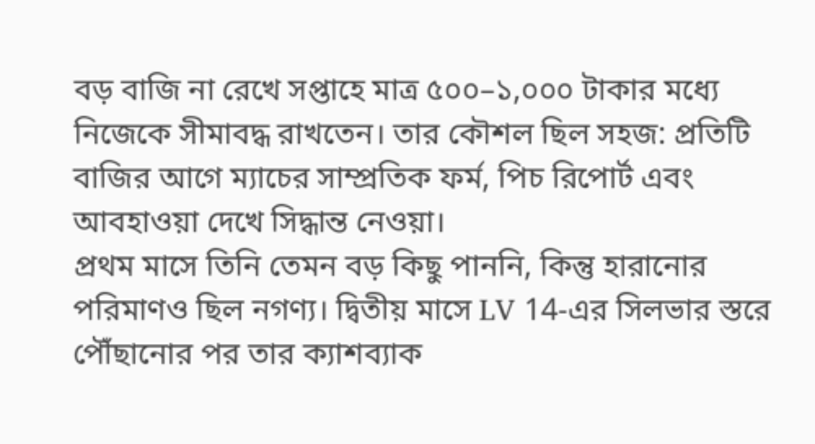বড় বাজি না রেখে সপ্তাহে মাত্র ৫০০–১,০০০ টাকার মধ্যে নিজেকে সীমাবদ্ধ রাখতেন। তার কৌশল ছিল সহজ: প্রতিটি বাজির আগে ম্যাচের সাম্প্রতিক ফর্ম, পিচ রিপোর্ট এবং আবহাওয়া দেখে সিদ্ধান্ত নেওয়া।
প্রথম মাসে তিনি তেমন বড় কিছু পাননি, কিন্তু হারানোর পরিমাণও ছিল নগণ্য। দ্বিতীয় মাসে LV 14-এর সিলভার স্তরে পৌঁছানোর পর তার ক্যাশব্যাক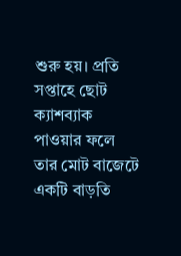শুরু হয়। প্রতি সপ্তাহে ছোট ক্যাশব্যাক পাওয়ার ফলে তার মোট বাজেটে একটি বাড়তি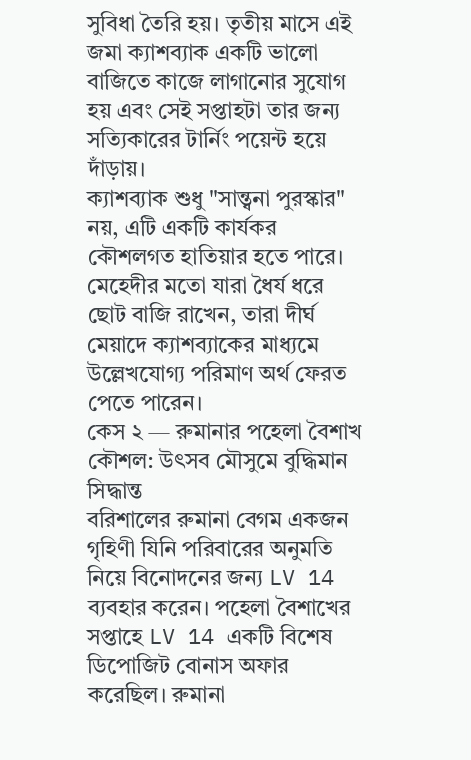সুবিধা তৈরি হয়। তৃতীয় মাসে এই জমা ক্যাশব্যাক একটি ভালো বাজিতে কাজে লাগানোর সুযোগ হয় এবং সেই সপ্তাহটা তার জন্য সত্যিকারের টার্নিং পয়েন্ট হয়ে দাঁড়ায়।
ক্যাশব্যাক শুধু "সান্ত্বনা পুরস্কার" নয়, এটি একটি কার্যকর কৌশলগত হাতিয়ার হতে পারে। মেহেদীর মতো যারা ধৈর্য ধরে ছোট বাজি রাখেন, তারা দীর্ঘ মেয়াদে ক্যাশব্যাকের মাধ্যমে উল্লেখযোগ্য পরিমাণ অর্থ ফেরত পেতে পারেন।
কেস ২ — রুমানার পহেলা বৈশাখ কৌশল: উৎসব মৌসুমে বুদ্ধিমান সিদ্ধান্ত
বরিশালের রুমানা বেগম একজন গৃহিণী যিনি পরিবারের অনুমতি নিয়ে বিনোদনের জন্য LV 14 ব্যবহার করেন। পহেলা বৈশাখের সপ্তাহে LV 14 একটি বিশেষ ডিপোজিট বোনাস অফার করেছিল। রুমানা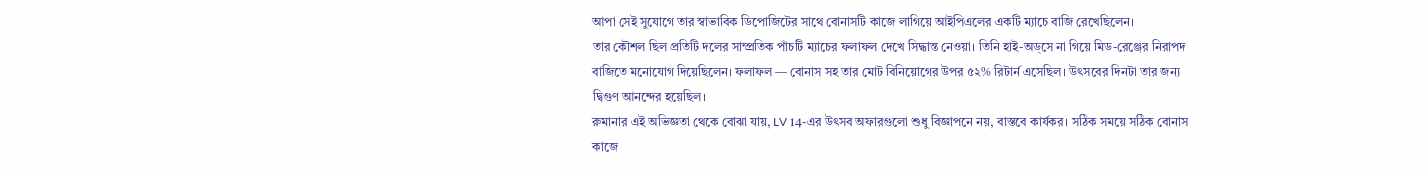আপা সেই সুযোগে তার স্বাভাবিক ডিপোজিটের সাথে বোনাসটি কাজে লাগিয়ে আইপিএলের একটি ম্যাচে বাজি রেখেছিলেন।
তার কৌশল ছিল প্রতিটি দলের সাম্প্রতিক পাঁচটি ম্যাচের ফলাফল দেখে সিদ্ধান্ত নেওয়া। তিনি হাই-অড্সে না গিয়ে মিড-রেঞ্জের নিরাপদ বাজিতে মনোযোগ দিয়েছিলেন। ফলাফল — বোনাস সহ তার মোট বিনিয়োগের উপর ৫২% রিটার্ন এসেছিল। উৎসবের দিনটা তার জন্য দ্বিগুণ আনন্দের হয়েছিল।
রুমানার এই অভিজ্ঞতা থেকে বোঝা যায়, LV 14-এর উৎসব অফারগুলো শুধু বিজ্ঞাপনে নয়, বাস্তবে কার্যকর। সঠিক সময়ে সঠিক বোনাস কাজে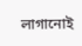লাগানোই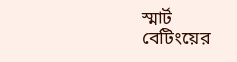স্মার্ট বেটিংয়ের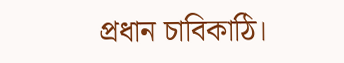প্রধান চাবিকাঠি।